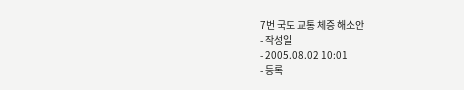7번 국도 교통 체증 해소안
- 작성일
- 2005.08.02 10:01
- 등록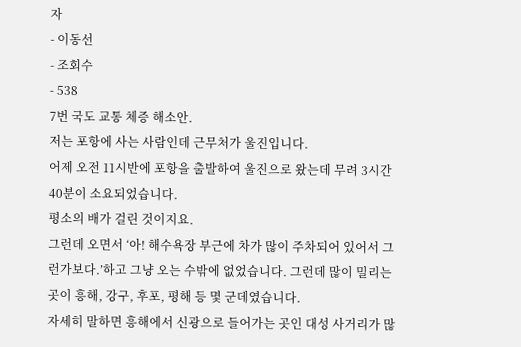자
- 이동선
- 조회수
- 538
7번 국도 교통 체증 해소안.
저는 포항에 사는 사람인데 근무처가 울진입니다.
어제 오전 11시반에 포항을 출발하여 울진으로 왔는데 무려 3시간40분이 소요되었습니다.
평소의 배가 걸린 것이지요.
그런데 오면서 ‘아! 해수욕장 부근에 차가 많이 주차되어 있어서 그런가보다.’하고 그냥 오는 수밖에 없었습니다. 그런데 많이 밀리는 곳이 흥해, 강구, 후포, 평해 등 몇 군데였습니다.
자세히 말하면 흥해에서 신광으로 들어가는 곳인 대성 사거리가 많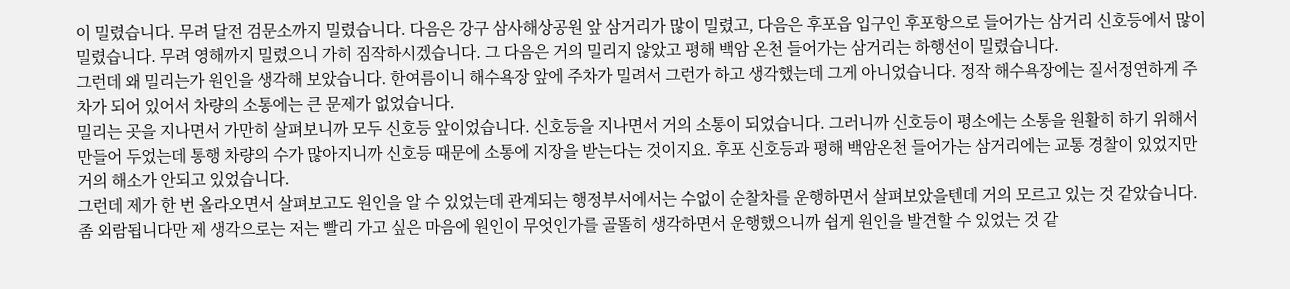이 밀렸습니다. 무려 달전 검문소까지 밀렸습니다. 다음은 강구 삼사해상공원 앞 삼거리가 많이 밀렸고, 다음은 후포읍 입구인 후포항으로 들어가는 삼거리 신호등에서 많이 밀렸습니다. 무려 영해까지 밀렸으니 가히 짐작하시겠습니다. 그 다음은 거의 밀리지 않았고 평해 백암 온천 들어가는 삼거리는 하행선이 밀렸습니다.
그런데 왜 밀리는가 원인을 생각해 보았습니다. 한여름이니 해수욕장 앞에 주차가 밀려서 그런가 하고 생각했는데 그게 아니었습니다. 정작 해수욕장에는 질서정연하게 주차가 되어 있어서 차량의 소통에는 큰 문제가 없었습니다.
밀리는 곳을 지나면서 가만히 살펴보니까 모두 신호등 앞이었습니다. 신호등을 지나면서 거의 소통이 되었습니다. 그러니까 신호등이 평소에는 소통을 원활히 하기 위해서 만들어 두었는데 통행 차량의 수가 많아지니까 신호등 때문에 소통에 지장을 받는다는 것이지요. 후포 신호등과 평해 백암온천 들어가는 삼거리에는 교통 경찰이 있었지만 거의 해소가 안되고 있었습니다.
그런데 제가 한 번 올라오면서 살펴보고도 원인을 알 수 있었는데 관계되는 행정부서에서는 수없이 순찰차를 운행하면서 살펴보았을텐데 거의 모르고 있는 것 같았습니다. 좀 외람됩니다만 제 생각으로는 저는 빨리 가고 싶은 마음에 원인이 무엇인가를 골똘히 생각하면서 운행했으니까 쉽게 원인을 발견할 수 있었는 것 같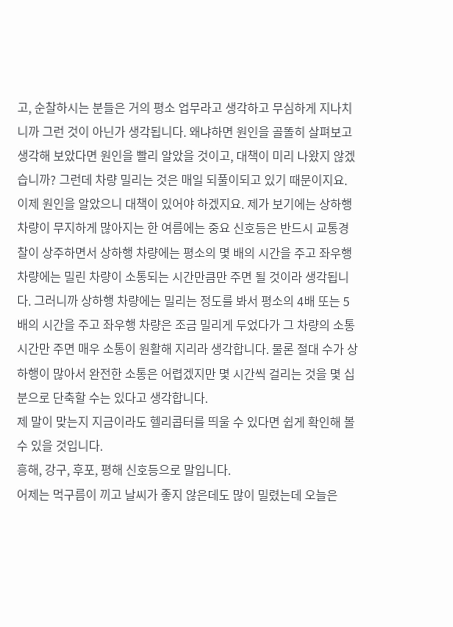고, 순찰하시는 분들은 거의 평소 업무라고 생각하고 무심하게 지나치니까 그런 것이 아닌가 생각됩니다. 왜냐하면 원인을 골똘히 살펴보고 생각해 보았다면 원인을 빨리 알았을 것이고, 대책이 미리 나왔지 않겠습니까? 그런데 차량 밀리는 것은 매일 되풀이되고 있기 때문이지요.
이제 원인을 알았으니 대책이 있어야 하겠지요. 제가 보기에는 상하행 차량이 무지하게 많아지는 한 여름에는 중요 신호등은 반드시 교통경찰이 상주하면서 상하행 차량에는 평소의 몇 배의 시간을 주고 좌우행 차량에는 밀린 차량이 소통되는 시간만큼만 주면 될 것이라 생각됩니다. 그러니까 상하행 차량에는 밀리는 정도를 봐서 평소의 4배 또는 5배의 시간을 주고 좌우행 차량은 조금 밀리게 두었다가 그 차량의 소통 시간만 주면 매우 소통이 원활해 지리라 생각합니다. 물론 절대 수가 상하행이 많아서 완전한 소통은 어렵겠지만 몇 시간씩 걸리는 것을 몇 십 분으로 단축할 수는 있다고 생각합니다.
제 말이 맞는지 지금이라도 헬리콥터를 띄울 수 있다면 쉽게 확인해 볼 수 있을 것입니다.
흥해, 강구, 후포, 평해 신호등으로 말입니다.
어제는 먹구름이 끼고 날씨가 좋지 않은데도 많이 밀렸는데 오늘은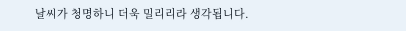날씨가 청명하니 더욱 밀리리라 생각됩니다.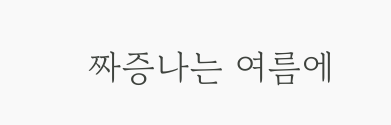짜증나는 여름에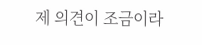제 의견이 조금이라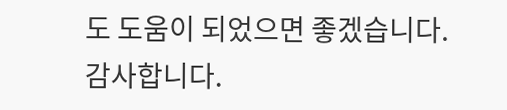도 도움이 되었으면 좋겠습니다.
감사합니다.